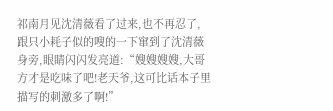祁南月见沈清薇看了过来,也不再忍了,跟只小耗子似的嗖的一下窜到了沈清薇身旁,眼睛闪闪发亮道:“嫂嫂嫂嫂,大哥方才是吃味了吧!老天爷,这可比话本子里描写的刺激多了啊!”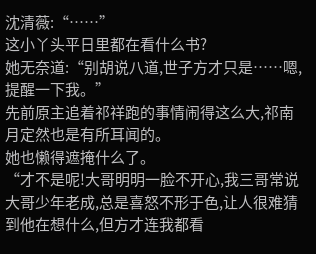沈清薇:“……”
这小丫头平日里都在看什么书?
她无奈道:“别胡说八道,世子方才只是……嗯,提醒一下我。”
先前原主追着祁祥跑的事情闹得这么大,祁南月定然也是有所耳闻的。
她也懒得遮掩什么了。
“才不是呢!大哥明明一脸不开心,我三哥常说大哥少年老成,总是喜怒不形于色,让人很难猜到他在想什么,但方才连我都看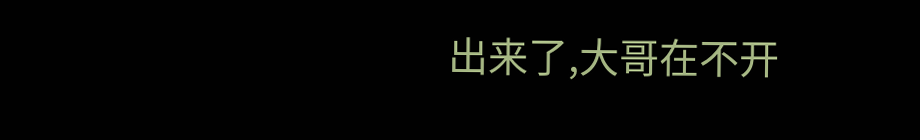出来了,大哥在不开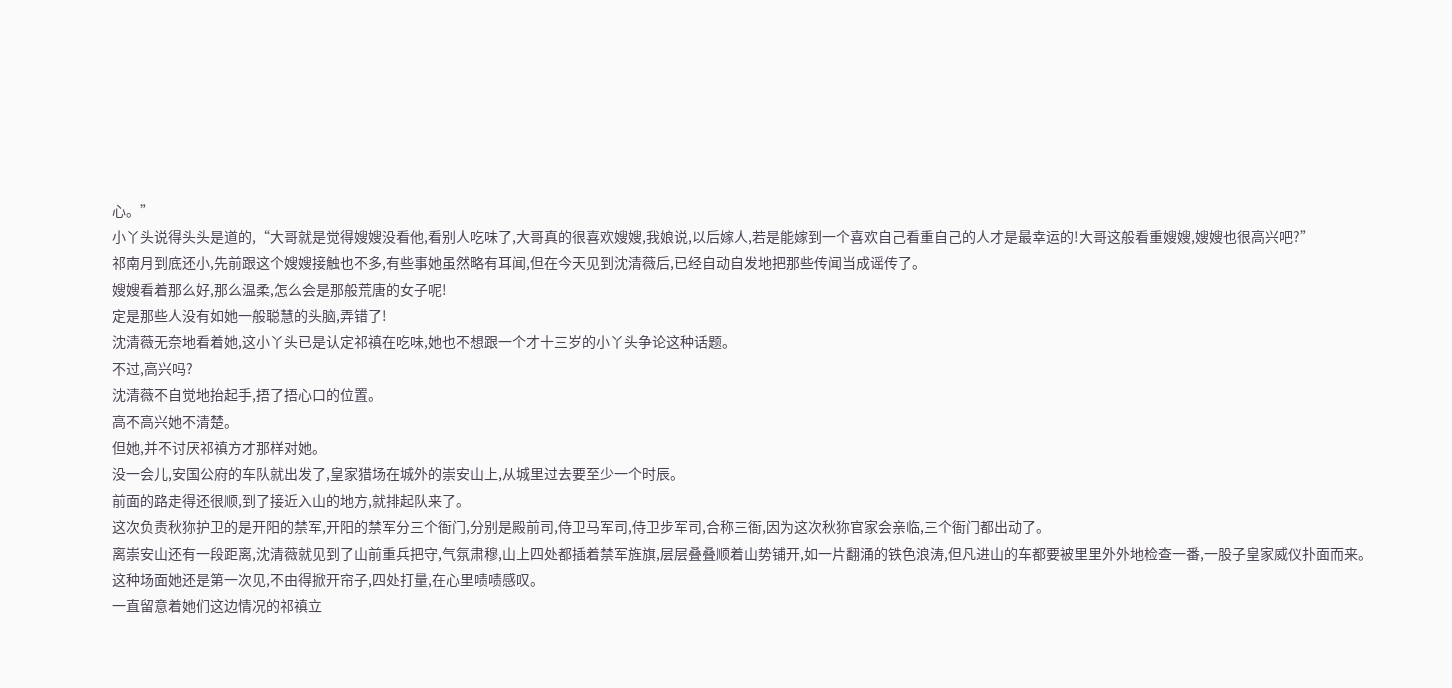心。”
小丫头说得头头是道的,“大哥就是觉得嫂嫂没看他,看别人吃味了,大哥真的很喜欢嫂嫂,我娘说,以后嫁人,若是能嫁到一个喜欢自己看重自己的人才是最幸运的!大哥这般看重嫂嫂,嫂嫂也很高兴吧?”
祁南月到底还小,先前跟这个嫂嫂接触也不多,有些事她虽然略有耳闻,但在今天见到沈清薇后,已经自动自发地把那些传闻当成谣传了。
嫂嫂看着那么好,那么温柔,怎么会是那般荒唐的女子呢!
定是那些人没有如她一般聪慧的头脑,弄错了!
沈清薇无奈地看着她,这小丫头已是认定祁禛在吃味,她也不想跟一个才十三岁的小丫头争论这种话题。
不过,高兴吗?
沈清薇不自觉地抬起手,捂了捂心口的位置。
高不高兴她不清楚。
但她,并不讨厌祁禛方才那样对她。
没一会儿,安国公府的车队就出发了,皇家猎场在城外的崇安山上,从城里过去要至少一个时辰。
前面的路走得还很顺,到了接近入山的地方,就排起队来了。
这次负责秋狝护卫的是开阳的禁军,开阳的禁军分三个衙门,分别是殿前司,侍卫马军司,侍卫步军司,合称三衙,因为这次秋狝官家会亲临,三个衙门都出动了。
离崇安山还有一段距离,沈清薇就见到了山前重兵把守,气氛肃穆,山上四处都插着禁军旌旗,层层叠叠顺着山势铺开,如一片翻涌的铁色浪涛,但凡进山的车都要被里里外外地检查一番,一股子皇家威仪扑面而来。
这种场面她还是第一次见,不由得掀开帘子,四处打量,在心里啧啧感叹。
一直留意着她们这边情况的祁禛立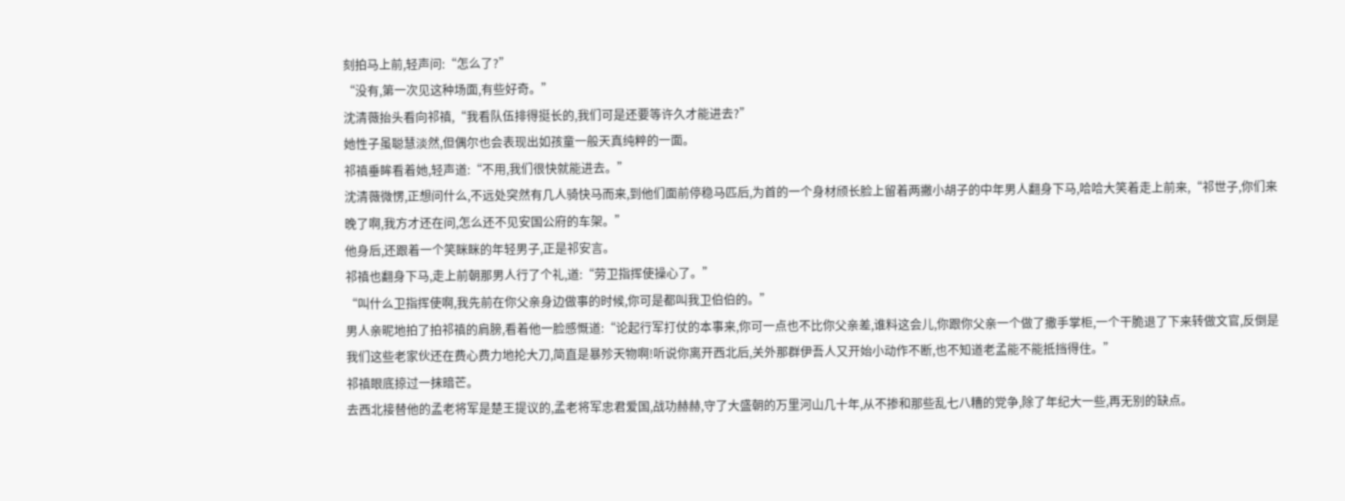刻拍马上前,轻声问:“怎么了?”
“没有,第一次见这种场面,有些好奇。”
沈清薇抬头看向祁禛,“我看队伍排得挺长的,我们可是还要等许久才能进去?”
她性子虽聪慧淡然,但偶尔也会表现出如孩童一般天真纯粹的一面。
祁禛垂眸看着她,轻声道:“不用,我们很快就能进去。”
沈清薇微愣,正想问什么,不远处突然有几人骑快马而来,到他们面前停稳马匹后,为首的一个身材颀长脸上留着两撇小胡子的中年男人翻身下马,哈哈大笑着走上前来,“祁世子,你们来晚了啊,我方才还在问,怎么还不见安国公府的车架。”
他身后,还跟着一个笑眯眯的年轻男子,正是祁安言。
祁禛也翻身下马,走上前朝那男人行了个礼,道:“劳卫指挥使操心了。”
“叫什么卫指挥使啊,我先前在你父亲身边做事的时候,你可是都叫我卫伯伯的。”
男人亲昵地拍了拍祁禛的肩膀,看着他一脸感慨道:“论起行军打仗的本事来,你可一点也不比你父亲差,谁料这会儿,你跟你父亲一个做了撒手掌柜,一个干脆退了下来转做文官,反倒是我们这些老家伙还在费心费力地抡大刀,简直是暴殄天物啊!听说你离开西北后,关外那群伊吾人又开始小动作不断,也不知道老孟能不能抵挡得住。”
祁禛眼底掠过一抹暗芒。
去西北接替他的孟老将军是楚王提议的,孟老将军忠君爱国,战功赫赫,守了大盛朝的万里河山几十年,从不掺和那些乱七八糟的党争,除了年纪大一些,再无别的缺点。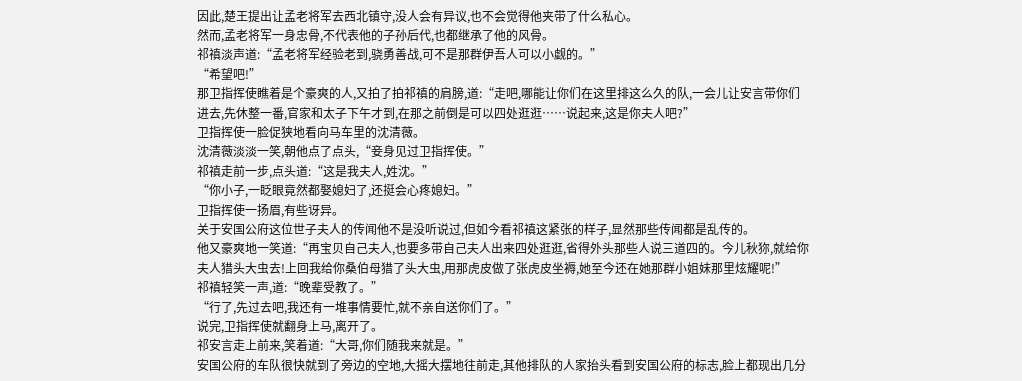因此,楚王提出让孟老将军去西北镇守,没人会有异议,也不会觉得他夹带了什么私心。
然而,孟老将军一身忠骨,不代表他的子孙后代,也都继承了他的风骨。
祁禛淡声道:“孟老将军经验老到,骁勇善战,可不是那群伊吾人可以小觑的。”
“希望吧!”
那卫指挥使瞧着是个豪爽的人,又拍了拍祁禛的肩膀,道:“走吧,哪能让你们在这里排这么久的队,一会儿让安言带你们进去,先休整一番,官家和太子下午才到,在那之前倒是可以四处逛逛……说起来,这是你夫人吧?”
卫指挥使一脸促狭地看向马车里的沈清薇。
沈清薇淡淡一笑,朝他点了点头,“妾身见过卫指挥使。”
祁禛走前一步,点头道:“这是我夫人,姓沈。”
“你小子,一眨眼竟然都娶媳妇了,还挺会心疼媳妇。”
卫指挥使一扬眉,有些讶异。
关于安国公府这位世子夫人的传闻他不是没听说过,但如今看祁禛这紧张的样子,显然那些传闻都是乱传的。
他又豪爽地一笑道:“再宝贝自己夫人,也要多带自己夫人出来四处逛逛,省得外头那些人说三道四的。今儿秋狝,就给你夫人猎头大虫去!上回我给你桑伯母猎了头大虫,用那虎皮做了张虎皮坐褥,她至今还在她那群小姐妹那里炫耀呢!”
祁禛轻笑一声,道:“晚辈受教了。”
“行了,先过去吧,我还有一堆事情要忙,就不亲自送你们了。”
说完,卫指挥使就翻身上马,离开了。
祁安言走上前来,笑着道:“大哥,你们随我来就是。”
安国公府的车队很快就到了旁边的空地,大摇大摆地往前走,其他排队的人家抬头看到安国公府的标志,脸上都现出几分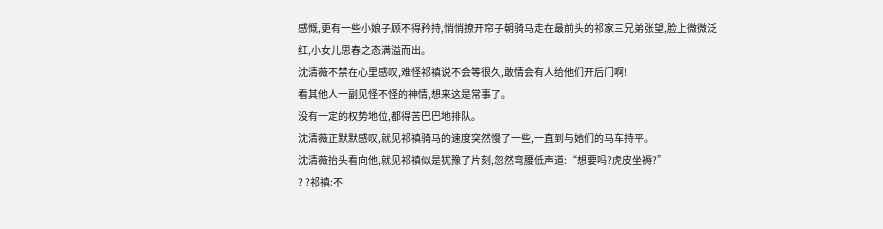感慨,更有一些小娘子顾不得矜持,悄悄撩开帘子朝骑马走在最前头的祁家三兄弟张望,脸上微微泛红,小女儿思春之态满溢而出。
沈清薇不禁在心里感叹,难怪祁禛说不会等很久,敢情会有人给他们开后门啊!
看其他人一副见怪不怪的神情,想来这是常事了。
没有一定的权势地位,都得苦巴巴地排队。
沈清薇正默默感叹,就见祁禛骑马的速度突然慢了一些,一直到与她们的马车持平。
沈清薇抬头看向他,就见祁禛似是犹豫了片刻,忽然弯腰低声道:“想要吗?虎皮坐褥?”
? ?祁禛:不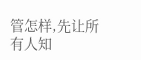管怎样,先让所有人知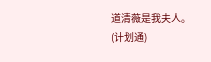道清薇是我夫人。(计划通)